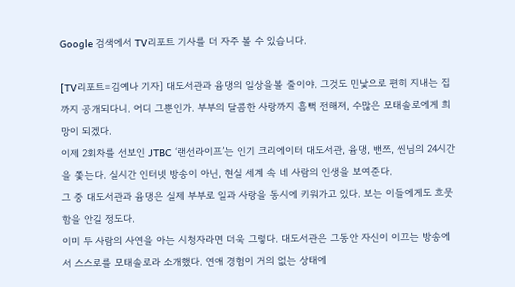Google 검색에서 TV리포트 기사를 더 자주 볼 수 있습니다.

[TV리포트=김예나 기자] 대도서관과 윰댕의 일상을볼 줄이야. 그것도 민낯으로 편히 지내는 집까지 공개되다니. 어디 그뿐인가. 부부의 달콤한 사랑까지 흠뻑 전해져, 수많은 모태솔로에게 희망이 되겠다.
이제 2회차를 선보인 JTBC ‘랜선라이프’는 인기 크리에이터 대도서관, 윰댕, 밴쯔, 씬님의 24시간을 쫓는다. 실시간 인터넷 방송이 아닌, 현실 세계 속 네 사람의 인생을 보여준다.
그 중 대도서관과 윰댕은 실제 부부로 일과 사랑을 동시에 키워가고 있다. 보는 이들에게도 흐뭇함을 안길 정도다.
이미 두 사람의 사연을 아는 시청자라면 더욱 그렇다. 대도서관은 그동안 자신이 이끄는 방송에서 스스로를 모태솔로라 소개했다. 연애 경험이 거의 없는 상태에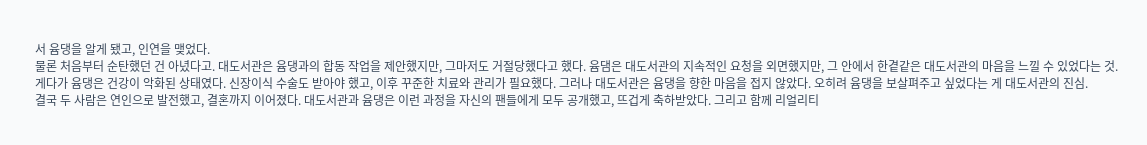서 윰댕을 알게 됐고, 인연을 맺었다.
물론 처음부터 순탄했던 건 아녔다고. 대도서관은 윰댕과의 합동 작업을 제안했지만, 그마저도 거절당했다고 했다. 윰댐은 대도서관의 지속적인 요청을 외면했지만, 그 안에서 한곁같은 대도서관의 마음을 느낄 수 있었다는 것.
게다가 윰댕은 건강이 악화된 상태였다. 신장이식 수술도 받아야 했고, 이후 꾸준한 치료와 관리가 필요했다. 그러나 대도서관은 윰댕을 향한 마음을 접지 않았다. 오히려 윰댕을 보살펴주고 싶었다는 게 대도서관의 진심.
결국 두 사람은 연인으로 발전했고, 결혼까지 이어졌다. 대도서관과 윰댕은 이런 과정을 자신의 팬들에게 모두 공개했고, 뜨겁게 축하받았다. 그리고 함께 리얼리티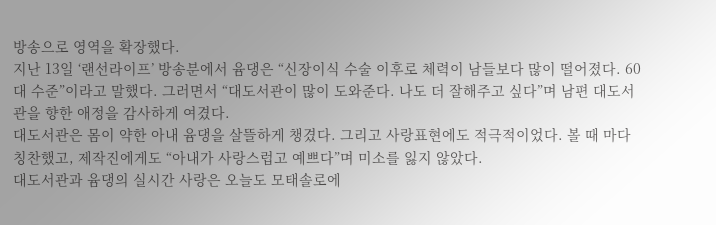방송으로 영역을 확장했다.
지난 13일 ‘랜선라이프’ 방송분에서 윰댕은 “신장이식 수술 이후로 체력이 남들보다 많이 떨어졌다. 60대 수준”이라고 말했다. 그러면서 “대도서관이 많이 도와준다. 나도 더 잘해주고 싶다”며 남편 대도서관을 향한 애정을 감사하게 여겼다.
대도서관은 몸이 약한 아내 윰댕을 살뜰하게 챙겼다. 그리고 사랑표현에도 적극적이었다. 볼 때 마다 칭찬했고, 제작진에게도 “아내가 사랑스럽고 예쁘다”며 미소를 잃지 않았다.
대도서관과 윰댕의 실시간 사랑은 오늘도 모태솔로에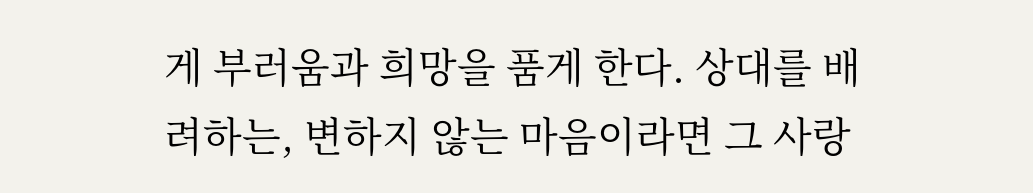게 부러움과 희망을 품게 한다. 상대를 배려하는, 변하지 않는 마음이라면 그 사랑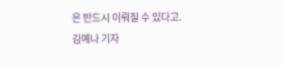은 반드시 이뤄질 수 있다고.
김예나 기자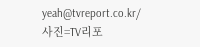yeah@tvreport.co.kr/사진=TV리포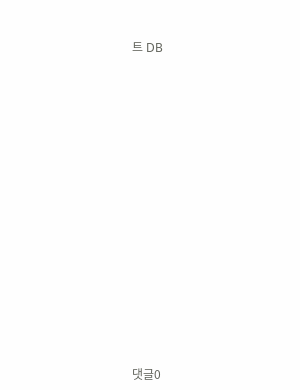트 DB



















댓글0